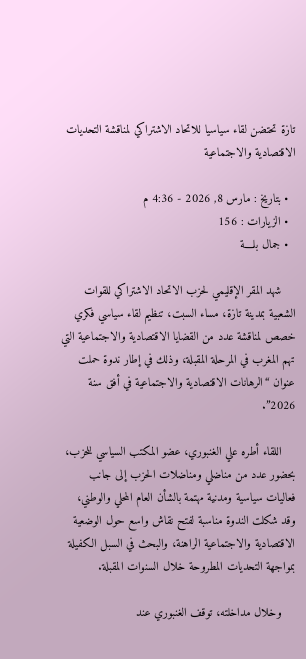تازة تحتضن لقاء سياسيا للاتحاد الاشتراكي لمناقشة التحديات الاقتصادية والاجتماعية

  • بتاريخ : مارس 8, 2026 - 4:36 م
  • الزيارات : 156
  • جمال بلــــة

    شهد المقر الإقليمي لحزب الاتحاد الاشتراكي للقوات الشعبية بمدينة تازة، مساء السبت، تنظيم لقاء سياسي فكري خصص لمناقشة عدد من القضايا الاقتصادية والاجتماعية التي تهم المغرب في المرحلة المقبلة، وذلك في إطار ندوة حملت عنوان “الرهانات الاقتصادية والاجتماعية في أفق سنة 2026”.

    اللقاء أطره علي الغنبوري، عضو المكتب السياسي للحزب، بحضور عدد من مناضلي ومناضلات الحزب إلى جانب فعاليات سياسية ومدنية مهتمة بالشأن العام المحلي والوطني، وقد شكلت الندوة مناسبة لفتح نقاش واسع حول الوضعية الاقتصادية والاجتماعية الراهنة، والبحث في السبل الكفيلة بمواجهة التحديات المطروحة خلال السنوات المقبلة.

    وخلال مداخلته، توقف الغنبوري عند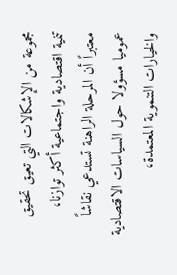مجموعة من الإشكالات التي تعيق تحقيق تنمية اقتصادية واجتماعية أكثر توازنا، معتبراً أن المرحلة الراهنة تستدعي نقاشاً عموميا مسؤولا حول السياسات الاقتصادية والخيارات التنموية المعتمدة،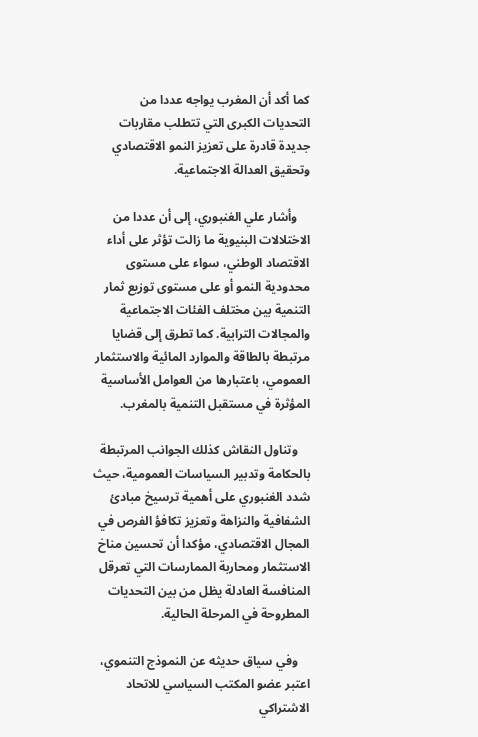كما أكد أن المغرب يواجه عددا من التحديات الكبرى التي تتطلب مقاربات جديدة قادرة على تعزيز النمو الاقتصادي وتحقيق العدالة الاجتماعية.

    وأشار علي الغنبوري، إلى أن عددا من الاختلالات البنيوية ما زالت تؤثر على أداء الاقتصاد الوطني، سواء على مستوى محدودية النمو أو على مستوى توزيع ثمار التنمية بين مختلف الفئات الاجتماعية والمجالات الترابية. كما تطرق إلى قضايا مرتبطة بالطاقة والموارد المائية والاستثمار العمومي، باعتبارها من العوامل الأساسية المؤثرة في مستقبل التنمية بالمغرب.

    وتناول النقاش كذلك الجوانب المرتبطة بالحكامة وتدبير السياسات العمومية، حيث شدد الغنبوري على أهمية ترسيخ مبادئ الشفافية والنزاهة وتعزيز تكافؤ الفرص في المجال الاقتصادي، مؤكدا أن تحسين مناخ الاستثمار ومحاربة الممارسات التي تعرقل المنافسة العادلة يظل من بين التحديات المطروحة في المرحلة الحالية.

    وفي سياق حديثه عن النموذج التنموي، اعتبر عضو المكتب السياسي للاتحاد الاشتراكي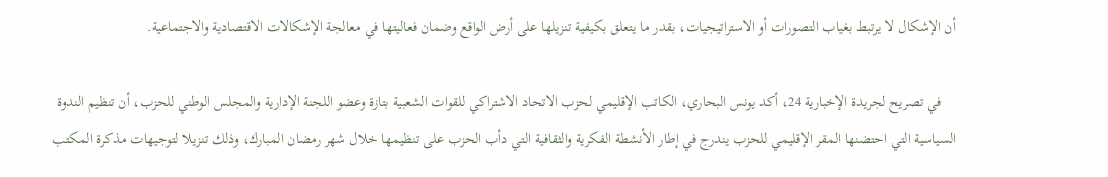أن الإشكال لا يرتبط بغياب التصورات أو الاستراتيجيات، بقدر ما يتعلق بكيفية تنزيلها على أرض الواقع وضمان فعاليتها في معالجة الإشكالات الاقتصادية والاجتماعية.

    في تصريح لجريدة الإخبارية 24، أكد يونس البحاري، الكاتب الإقليمي لحزب الاتحاد الاشتراكي للقوات الشعبية بتازة وعضو اللجنة الإدارية والمجلس الوطني للحزب، أن تنظيم الندوة السياسية التي احتضنها المقر الإقليمي للحزب يندرج في إطار الأنشطة الفكرية والثقافية التي دأب الحزب على تنظيمها خلال شهر رمضان المبارك، وذلك تنزيلا لتوجيهات مذكرة المكتب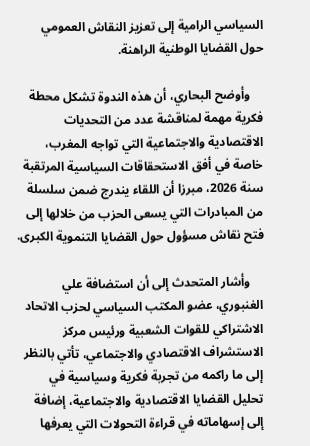السياسي الرامية إلى تعزيز النقاش العمومي حول القضايا الوطنية الراهنة.

    وأوضح البحاري، أن هذه الندوة تشكل محطة فكرية مهمة لمناقشة عدد من التحديات الاقتصادية والاجتماعية التي تواجه المغرب، خاصة في أفق الاستحقاقات السياسية المرتقبة سنة 2026، مبرزا أن اللقاء يندرج ضمن سلسلة من المبادرات التي يسعى الحزب من خلالها إلى فتح نقاش مسؤول حول القضايا التنموية الكبرى.

    وأشار المتحدث إلى أن استضافة علي الغنبوري، عضو المكتب السياسي لحزب الاتحاد الاشتراكي للقوات الشعبية ورئيس مركز الاستشراف الاقتصادي والاجتماعي، تأتي بالنظر إلى ما راكمه من تجربة فكرية وسياسية في تحليل القضايا الاقتصادية والاجتماعية، إضافة إلى إسهاماته في قراءة التحولات التي يعرفها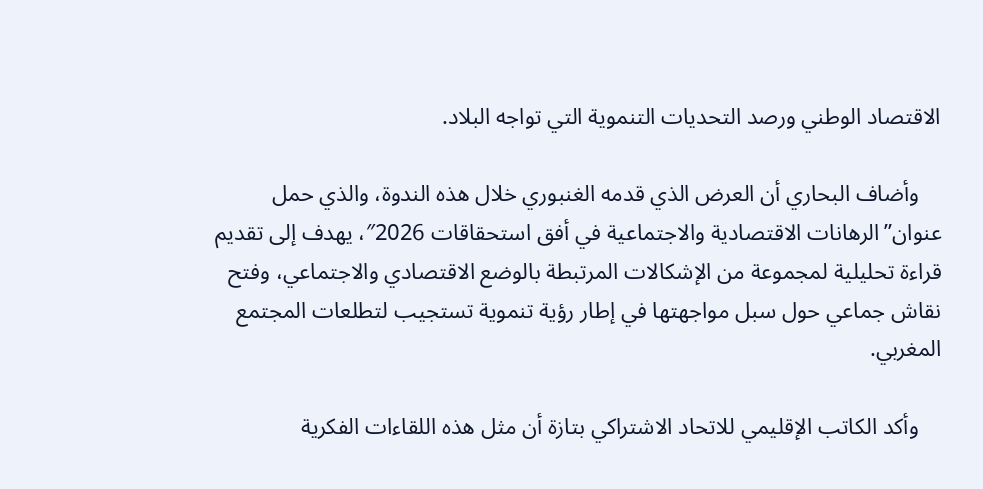الاقتصاد الوطني ورصد التحديات التنموية التي تواجه البلاد.

    وأضاف البحاري أن العرض الذي قدمه الغنبوري خلال هذه الندوة، والذي حمل عنوان”الرهانات الاقتصادية والاجتماعية في أفق استحقاقات 2026″، يهدف إلى تقديم قراءة تحليلية لمجموعة من الإشكالات المرتبطة بالوضع الاقتصادي والاجتماعي، وفتح نقاش جماعي حول سبل مواجهتها في إطار رؤية تنموية تستجيب لتطلعات المجتمع المغربي.

    وأكد الكاتب الإقليمي للاتحاد الاشتراكي بتازة أن مثل هذه اللقاءات الفكرية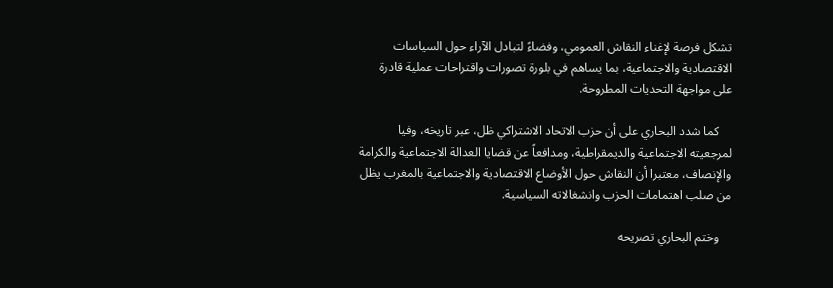تشكل فرصة لإغناء النقاش العمومي، وفضاءً لتبادل الآراء حول السياسات الاقتصادية والاجتماعية، بما يساهم في بلورة تصورات واقتراحات عملية قادرة على مواجهة التحديات المطروحة.

    كما شدد البحاري على أن حزب الاتحاد الاشتراكي ظل، عبر تاريخه، وفيا لمرجعيته الاجتماعية والديمقراطية، ومدافعاً عن قضايا العدالة الاجتماعية والكرامة والإنصاف، معتبرا أن النقاش حول الأوضاع الاقتصادية والاجتماعية بالمغرب يظل من صلب اهتمامات الحزب وانشغالاته السياسية.

    وختم البحاري تصريحه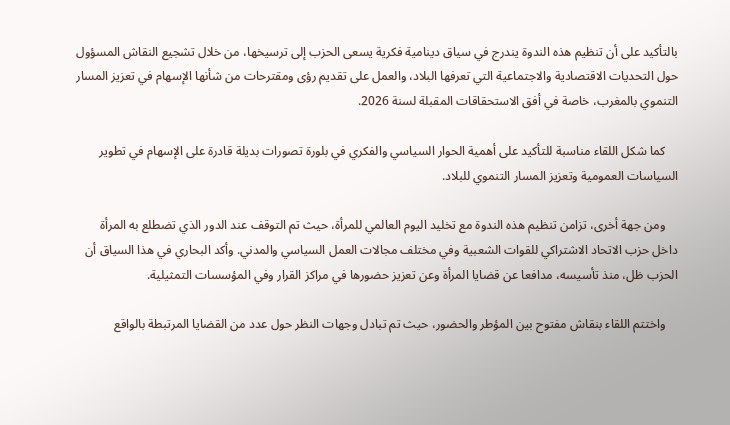بالتأكيد على أن تنظيم هذه الندوة يندرج في سياق دينامية فكرية يسعى الحزب إلى ترسيخها، من خلال تشجيع النقاش المسؤول حول التحديات الاقتصادية والاجتماعية التي تعرفها البلاد، والعمل على تقديم رؤى ومقترحات من شأنها الإسهام في تعزيز المسار التنموي بالمغرب، خاصة في أفق الاستحقاقات المقبلة لسنة 2026.

    كما شكل اللقاء مناسبة للتأكيد على أهمية الحوار السياسي والفكري في بلورة تصورات بديلة قادرة على الإسهام في تطوير السياسات العمومية وتعزيز المسار التنموي للبلاد.

    ومن جهة أخرى، تزامن تنظيم هذه الندوة مع تخليد اليوم العالمي للمرأة، حيث تم التوقف عند الدور الذي تضطلع به المرأة داخل حزب الاتحاد الاشتراكي للقوات الشعبية وفي مختلف مجالات العمل السياسي والمدني. وأكد البحاري في هذا السياق أن الحزب ظل، منذ تأسيسه، مدافعا عن قضايا المرأة وعن تعزيز حضورها في مراكز القرار وفي المؤسسات التمثيلية.

    واختتم اللقاء بنقاش مفتوح بين المؤطر والحضور، حيث تم تبادل وجهات النظر حول عدد من القضايا المرتبطة بالواقع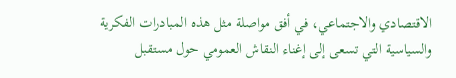الاقتصادي والاجتماعي، في أفق مواصلة مثل هذه المبادرات الفكرية والسياسية التي تسعى إلى إغناء النقاش العمومي حول مستقبل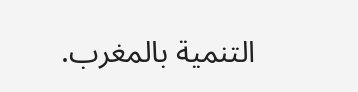التنمية بالمغرب.